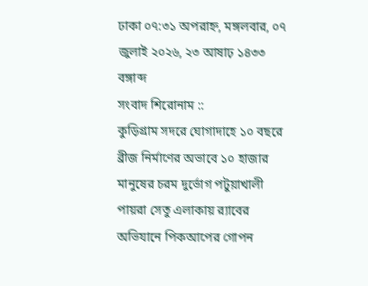ঢাকা ০৭:৩১ অপরাহ্ন, মঙ্গলবার, ০৭ জুলাই ২০২৬, ২৩ আষাঢ় ১৪৩৩ বঙ্গাব্দ
সংবাদ শিরোনাম ::
কুড়িগ্রাম সদরে ঘোগাদাহে ১০ বছরে ব্রীজ নির্মাণের অভাবে ১০ হাজার মানুষের চরম দুর্ভোগ পটুয়াখালী পায়রা সেতু এলাকায় র‌্যাবের অভিযানে পিকআপের গোপন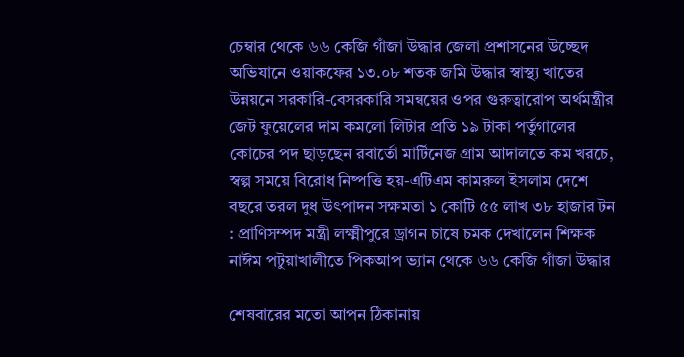চেম্বার থেকে ৬৬ কেজি গাঁজা উদ্ধার জেলা প্রশাসনের উচ্ছেদ অভিযানে ওয়াকফের ১৩.০৮ শতক জমি উদ্ধার স্বাস্থ্য খাতের উন্নয়নে সরকারি-বেসরকারি সমন্বয়ের ওপর গুরুত্বারোপ অর্থমন্ত্রীর জেট ফুয়েলের দাম কমলো লিটার প্রতি ১৯ টাকা পর্তুগালের কোচের পদ ছাড়ছেন রবার্তো মার্টিনেজ গ্রাম আদালতে কম খরচে, স্বল্প সময়ে বিরোধ নিষ্পত্তি হয়-এটিএম কামরুল ইসলাম দেশে বছরে তরল দুধ উৎপাদন সক্ষমতা ১ কোটি ৫৫ লাখ ৩৮ হাজার টন : প্রাণিসম্পদ মন্ত্রী লক্ষ্মীপুরে ড্রাগন চাষে চমক দেখালেন শিক্ষক নাঈম পটুয়াখালীতে পিকআপ ভ্যান থেকে ৬৬ কেজি গাঁজা উদ্ধার

শেষবারের মতো আপন ঠিকানায়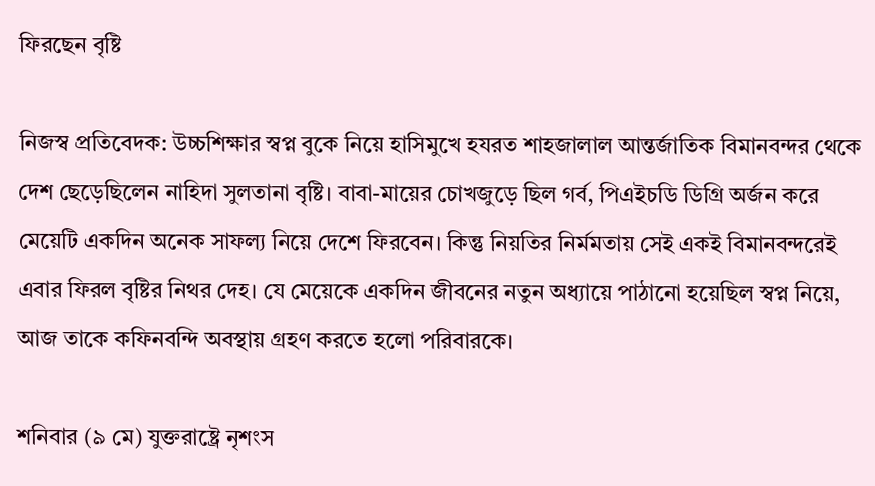ফিরছেন বৃষ্টি

নিজস্ব প্রতিবেদক: উচ্চশিক্ষার স্বপ্ন বুকে নিয়ে হাসিমুখে হযরত শাহজালাল আন্তর্জাতিক বিমানবন্দর থেকে দেশ ছেড়েছিলেন নাহিদা সুলতানা বৃষ্টি। বাবা-মায়ের চোখজুড়ে ছিল গর্ব, পিএইচডি ডিগ্রি অর্জন করে মেয়েটি একদিন অনেক সাফল্য নিয়ে দেশে ফিরবেন। কিন্তু নিয়তির নির্মমতায় সেই একই বিমানবন্দরেই এবার ফিরল বৃষ্টির নিথর দেহ। যে মেয়েকে একদিন জীবনের নতুন অধ্যায়ে পাঠানো হয়েছিল স্বপ্ন নিয়ে, আজ তাকে কফিনবন্দি অবস্থায় গ্রহণ করতে হলো পরিবারকে।

শনিবার (৯ মে) যুক্তরাষ্ট্রে নৃশংস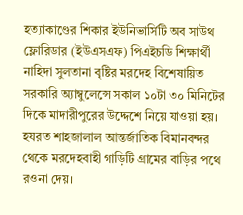হত্যাকাণ্ডের শিকার ইউনিভার্সিটি অব সাউথ ফ্লোরিডার (ইউএসএফ) পিএইচডি শিক্ষার্থী নাহিদা সুলতানা বৃষ্টির মরদেহ বিশেষায়িত সরকারি অ্যাম্বুলেন্সে সকাল ১০টা ৩০ মিনিটের দিকে মাদারীপুরের উদ্দেশে নিয়ে যাওয়া হয়। হযরত শাহজালাল আন্তর্জাতিক বিমানবন্দর থেকে মরদেহবাহী গাড়িটি গ্রামের বাড়ির পথে রওনা দেয়।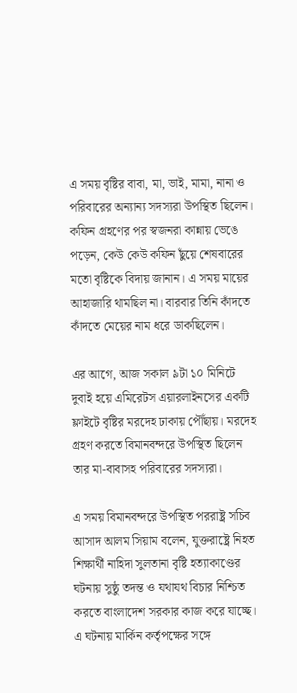এ সময় বৃষ্টির বাবা, মা, ভাই, মামা, নানা ও পরিবারের অন্যান্য সদস্যরা উপস্থিত ছিলেন। কফিন গ্রহণের পর স্বজনরা কান্নায় ভেঙে পড়েন, কেউ কেউ কফিন ছুঁয়ে শেষবারের মতো বৃষ্টিকে বিদায় জানান। এ সময় মায়ের আহাজারি থামছিল না। বারবার তিনি কাঁদতে কাঁদতে মেয়ের নাম ধরে ডাকছিলেন।

এর আগে, আজ সকাল ৯টা ১০ মিনিটে দুবাই হয়ে এমিরেটস এয়ারলাইনসের একটি ফ্লাইটে বৃষ্টির মরদেহ ঢাকায় পৌঁছায়। মরদেহ গ্রহণ করতে বিমানবন্দরে উপস্থিত ছিলেন তার মা-বাবাসহ পরিবারের সদস্যরা।

এ সময় বিমানবন্দরে উপস্থিত পররাষ্ট্র সচিব আসাদ আলম সিয়াম বলেন, যুক্তরাষ্ট্রে নিহত শিক্ষার্থী নাহিদা সুলতানা বৃষ্টি হত্যাকাণ্ডের ঘটনায় সুষ্ঠু তদন্ত ও যথাযথ বিচার নিশ্চিত করতে বাংলাদেশ সরকার কাজ করে যাচ্ছে। এ ঘটনায় মার্কিন কর্তৃপক্ষের সঙ্গে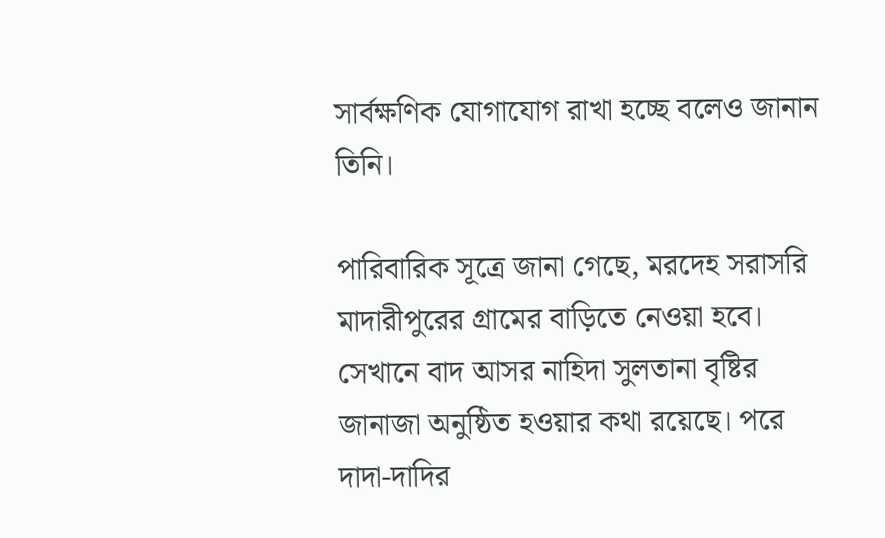সার্বক্ষণিক যোগাযোগ রাখা হচ্ছে বলেও জানান তিনি।

পারিবারিক সূত্রে জানা গেছে, মরদেহ সরাসরি মাদারীপুরের গ্রামের বাড়িতে নেওয়া হবে। সেখানে বাদ আসর নাহিদা সুলতানা বৃষ্টির জানাজা অনুষ্ঠিত হওয়ার কথা রয়েছে। পরে দাদা-দাদির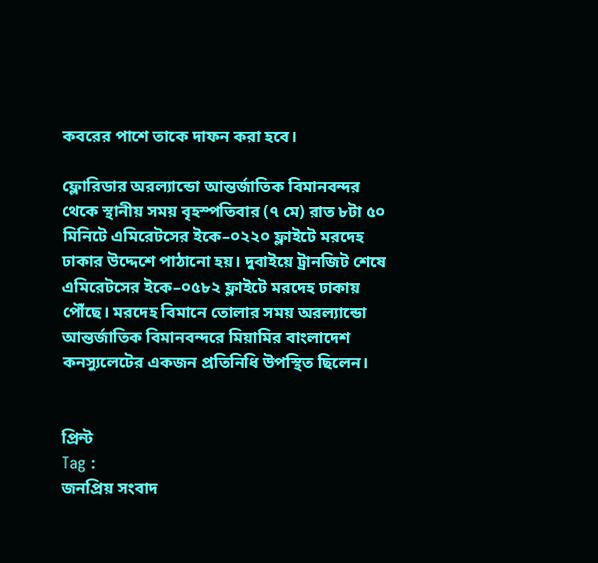কবরের পাশে তাকে দাফন করা হবে।

ফ্লোরিডার অরল্যান্ডো আন্তর্জাতিক বিমানবন্দর থেকে স্থানীয় সময় বৃহস্পতিবার (৭ মে) রাত ৮টা ৫০ মিনিটে এমিরেটসের ইকে–০২২০ ফ্লাইটে মরদেহ ঢাকার উদ্দেশে পাঠানো হয়। দুবাইয়ে ট্রানজিট শেষে এমিরেটসের ইকে–০৫৮২ ফ্লাইটে মরদেহ ঢাকায় পৌঁছে। মরদেহ বিমানে তোলার সময় অরল্যান্ডো আন্তর্জাতিক বিমানবন্দরে মিয়ামির বাংলাদেশ কনস্যুলেটের একজন প্রতিনিধি উপস্থিত ছিলেন।


প্রিন্ট
Tag :
জনপ্রিয় সংবাদ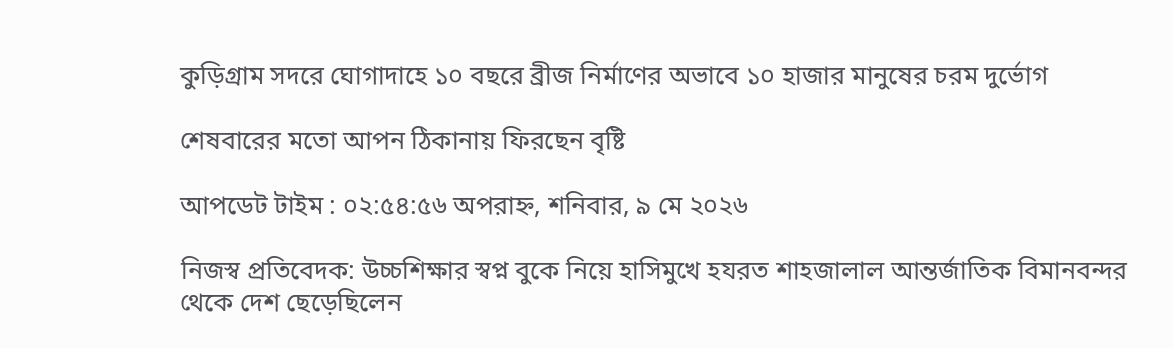কুড়িগ্রাম সদরে ঘোগাদাহে ১০ বছরে ব্রীজ নির্মাণের অভাবে ১০ হাজার মানুষের চরম দুর্ভোগ

শেষবারের মতো আপন ঠিকানায় ফিরছেন বৃষ্টি

আপডেট টাইম : ০২:৫৪:৫৬ অপরাহ্ন, শনিবার, ৯ মে ২০২৬

নিজস্ব প্রতিবেদক: উচ্চশিক্ষার স্বপ্ন বুকে নিয়ে হাসিমুখে হযরত শাহজালাল আন্তর্জাতিক বিমানবন্দর থেকে দেশ ছেড়েছিলেন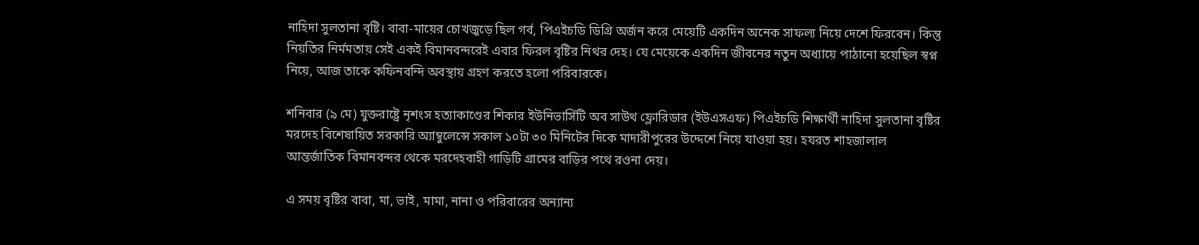নাহিদা সুলতানা বৃষ্টি। বাবা-মায়ের চোখজুড়ে ছিল গর্ব, পিএইচডি ডিগ্রি অর্জন করে মেয়েটি একদিন অনেক সাফল্য নিয়ে দেশে ফিরবেন। কিন্তু নিয়তির নির্মমতায় সেই একই বিমানবন্দরেই এবার ফিরল বৃষ্টির নিথর দেহ। যে মেয়েকে একদিন জীবনের নতুন অধ্যায়ে পাঠানো হয়েছিল স্বপ্ন নিয়ে, আজ তাকে কফিনবন্দি অবস্থায় গ্রহণ করতে হলো পরিবারকে।

শনিবার (৯ মে) যুক্তরাষ্ট্রে নৃশংস হত্যাকাণ্ডের শিকার ইউনিভার্সিটি অব সাউথ ফ্লোরিডার (ইউএসএফ) পিএইচডি শিক্ষার্থী নাহিদা সুলতানা বৃষ্টির মরদেহ বিশেষায়িত সরকারি অ্যাম্বুলেন্সে সকাল ১০টা ৩০ মিনিটের দিকে মাদারীপুরের উদ্দেশে নিয়ে যাওয়া হয়। হযরত শাহজালাল আন্তর্জাতিক বিমানবন্দর থেকে মরদেহবাহী গাড়িটি গ্রামের বাড়ির পথে রওনা দেয়।

এ সময় বৃষ্টির বাবা, মা, ভাই, মামা, নানা ও পরিবারের অন্যান্য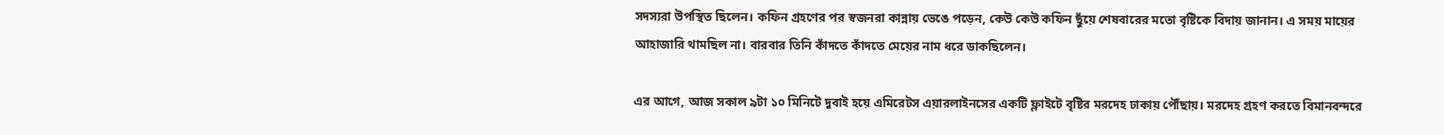সদস্যরা উপস্থিত ছিলেন। কফিন গ্রহণের পর স্বজনরা কান্নায় ভেঙে পড়েন, কেউ কেউ কফিন ছুঁয়ে শেষবারের মতো বৃষ্টিকে বিদায় জানান। এ সময় মায়ের আহাজারি থামছিল না। বারবার তিনি কাঁদতে কাঁদতে মেয়ের নাম ধরে ডাকছিলেন।

এর আগে, আজ সকাল ৯টা ১০ মিনিটে দুবাই হয়ে এমিরেটস এয়ারলাইনসের একটি ফ্লাইটে বৃষ্টির মরদেহ ঢাকায় পৌঁছায়। মরদেহ গ্রহণ করতে বিমানবন্দরে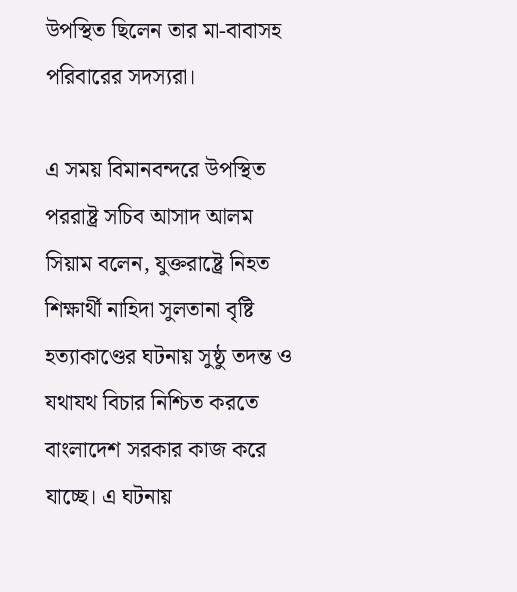উপস্থিত ছিলেন তার মা-বাবাসহ পরিবারের সদস্যরা।

এ সময় বিমানবন্দরে উপস্থিত পররাষ্ট্র সচিব আসাদ আলম সিয়াম বলেন, যুক্তরাষ্ট্রে নিহত শিক্ষার্থী নাহিদা সুলতানা বৃষ্টি হত্যাকাণ্ডের ঘটনায় সুষ্ঠু তদন্ত ও যথাযথ বিচার নিশ্চিত করতে বাংলাদেশ সরকার কাজ করে যাচ্ছে। এ ঘটনায়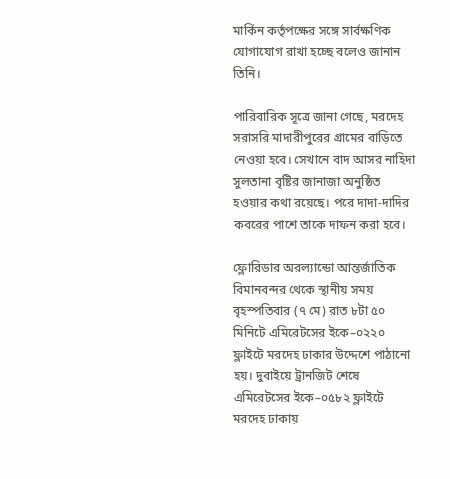মার্কিন কর্তৃপক্ষের সঙ্গে সার্বক্ষণিক যোগাযোগ রাখা হচ্ছে বলেও জানান তিনি।

পারিবারিক সূত্রে জানা গেছে, মরদেহ সরাসরি মাদারীপুরের গ্রামের বাড়িতে নেওয়া হবে। সেখানে বাদ আসর নাহিদা সুলতানা বৃষ্টির জানাজা অনুষ্ঠিত হওয়ার কথা রয়েছে। পরে দাদা-দাদির কবরের পাশে তাকে দাফন করা হবে।

ফ্লোরিডার অরল্যান্ডো আন্তর্জাতিক বিমানবন্দর থেকে স্থানীয় সময় বৃহস্পতিবার (৭ মে) রাত ৮টা ৫০ মিনিটে এমিরেটসের ইকে–০২২০ ফ্লাইটে মরদেহ ঢাকার উদ্দেশে পাঠানো হয়। দুবাইয়ে ট্রানজিট শেষে এমিরেটসের ইকে–০৫৮২ ফ্লাইটে মরদেহ ঢাকায়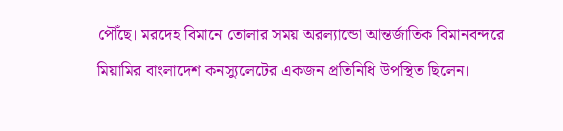পৌঁছে। মরদেহ বিমানে তোলার সময় অরল্যান্ডো আন্তর্জাতিক বিমানবন্দরে মিয়ামির বাংলাদেশ কনস্যুলেটের একজন প্রতিনিধি উপস্থিত ছিলেন।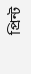প্রিন্ট